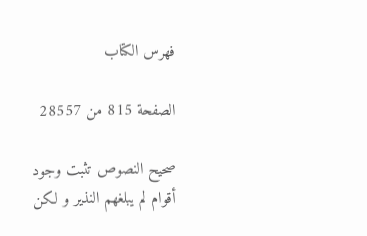فهرس الكتاب

الصفحة 815 من 28557

صحيح النصوص تثبت وجود أقوام لم يبلغهم النذير و لكن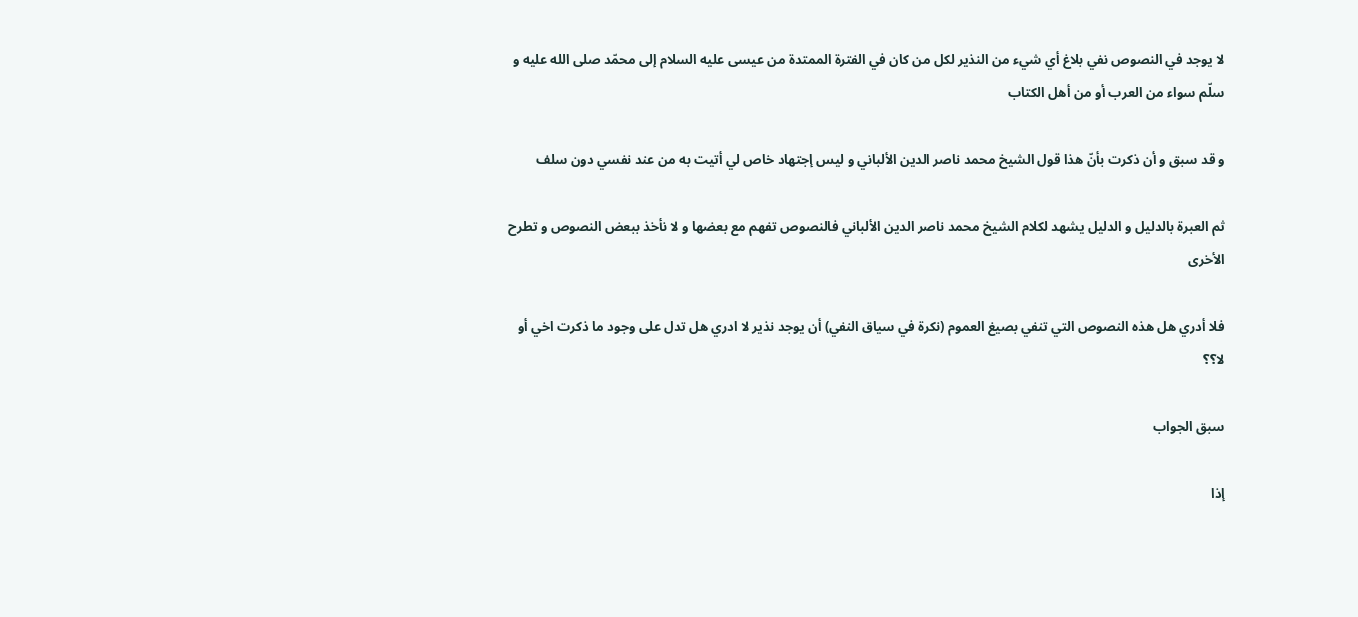لا يوجد في النصوص نفي بلاغ أي شيء من النذير لكل من كان في الفترة الممتدة من عيسى عليه السلام إلى محمّد صلى الله عليه و سلّم سواء من العرب أو من أهل الكتاب

و قد سبق و أن ذكرت بأنّ هذا قول الشيخ محمد ناصر الدين الألباني و ليس إجتهاد خاص لي أتيت به من عند نفسي دون سلف

ثم العبرة بالدليل و الدليل يشهد لكلام الشيخ محمد ناصر الدين الألباني فالنصوص تفهم مع بعضها و لا نأخذ ببعض النصوص و تطرح الأخرى

فلا أدري هل هذه النصوص التي تنفي بصيغ العموم (نكرة في سياق النفي) أن يوجد نذير لا ادري هل تدل على وجود ما ذكرت اخي أو لا؟؟

سبق الجواب

إذا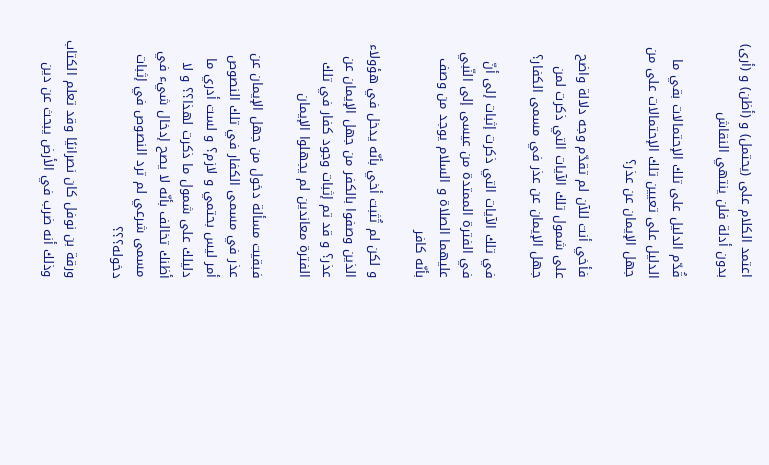اعتمد الكلام على (يحتمل) و (أظن) و (أرى) بدون أدلة فلن ينتهي النقاش

قُدّم الدليل على تلك الإحتمالات بقي ما الدليل على تعيين تلك الإحتمالات على من جهل الإيمان عن عذر؟

فأخي أنت للآن لم تقدّم وجه دلالة واضح على شمول تلك الآيات التي ذكرت لمن جهل الإيمان عن عذر في مسمى الكفار؟

في تلك الآيات التي ذكرت إثبات إلى أنّ في الفترة الممتدة من عيسى إلى النّبي عليهما الصلاة و السلام يوجد من وصف بأنّه كافر

و لكن لم تُثبت أخي بأنّه يدخل في هؤولاء الذين وصفوا بالكفر من جهل الإيمان عن عذر؟ و قد تم إثبات وجود كفار في تلك الفترة معاندين لم يجهلوا الإيمان

فبقيت مسألة دخول من جهل الإيمان عن عذر في مسمى الكفار في تلك النصوص أمر ليس بحتمي و لازم؟ و لست أدري ما دليلك على شمول ما ذكرت لهذا؟؟ و لا أظنك تخالف بأنّه لا يصح إدخال شيء في مسمى شرعي لم ترد النصوص في إثبات دخوله؟؟؟

ورقة بن نوفل كان نصرانيًا وقد تعلم الكتاب وذلك أنه ضرب في الأرض يبحث عن دين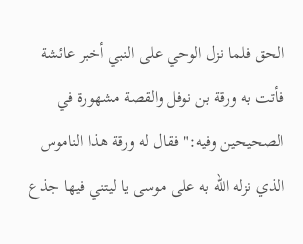الحق فلما نزل الوحي على النبي أخبر عائشة فأتت به ورقة بن نوفل والقصة مشهورة في الصحيحين وفيه:"فقال له ورقة هذا الناموس الذي نزله الله به على موسى يا ليتني فيها جذع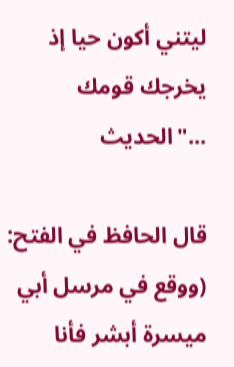ليتني أكون حيا إذ يخرجك قومك ..."الحديث

قال الحافظ في الفتح: (ووقع في مرسل أبي ميسرة أبشر فأنا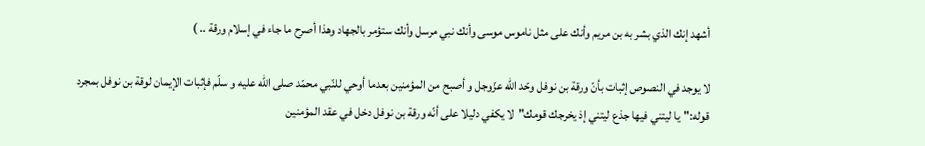أشهد إنك الذي بشر به بن مريم وأنك على مثل ناموس موسى وأنك نبي مرسل وأنك ستؤمر بالجهاد وهذا أصرح ما جاء في إسلام ورقة .. )

لا يوجد في النصوص إثبات بأنّ ورقة بن نوفل وحّد الله عزّوجل و أصبح من المؤمنين بعدما أوحي للنّبي محمّد صلى الله عليه و سلّم فإثبات الإيمان لوقة بن نوفل بمجرد قوله:"يا ليتني فيها جذع ليتني إذ يخرجك قومك"لا يكفي دليلا على أنّه ورقة بن نوفل دخل في عقد المؤمنين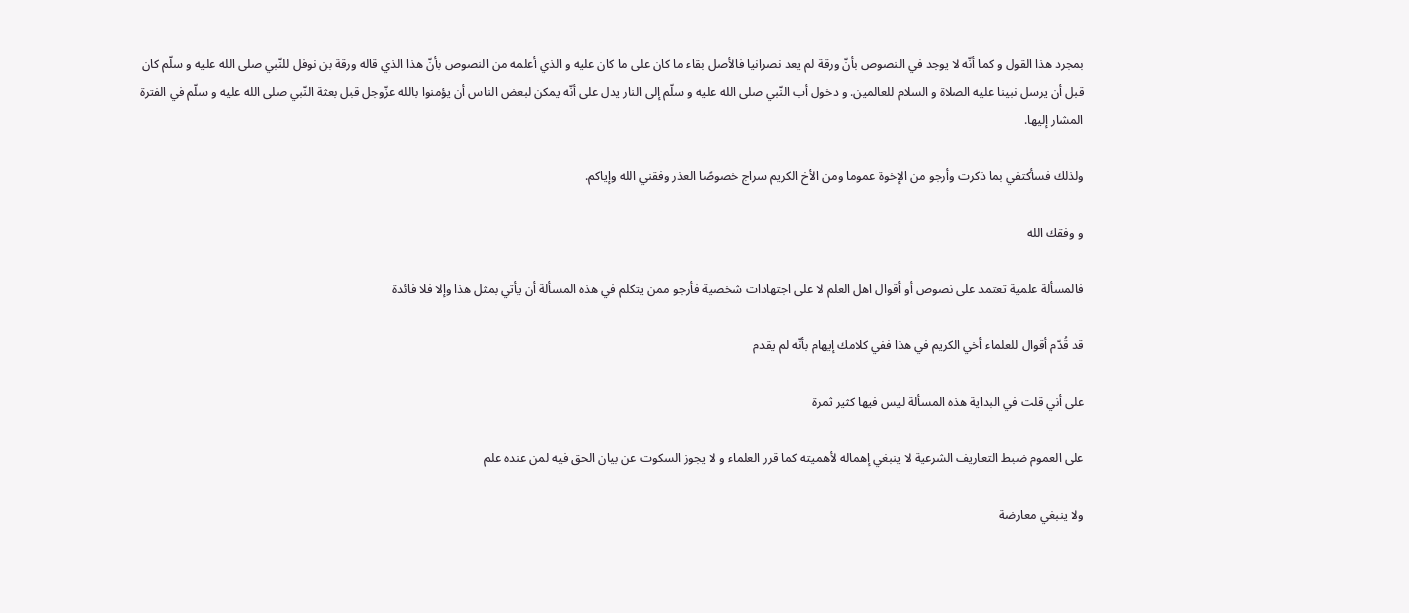بمجرد هذا القول و كما أنّه لا يوجد في النصوص بأنّ ورقة لم يعد نصرانيا فالأصل بقاء ما كان على ما كان عليه و الذي أعلمه من النصوص بأنّ هذا الذي قاله ورقة بن نوفل للنّبي صلى الله عليه و سلّم كان قبل أن يرسل نبينا عليه الصلاة و السلام للعالمين. و دخول أب النّبي صلى الله عليه و سلّم إلى النار يدل على أنّه يمكن لبعض الناس أن يؤمنوا بالله عزّوجل قبل بعثة النّبي صلى الله عليه و سلّم في الفترة المشار إليها.

ولذلك فسأكتفي بما ذكرت وأرجو من الإخوة عموما ومن الأخ الكريم سراج خصوصًا العذر وفقني الله وإياكم.

و وفقك الله

فالمسألة علمية تعتمد على نصوص أو أقوال اهل العلم لا على اجتهادات شخصية فأرجو ممن يتكلم في هذه المسألة أن يأتي بمثل هذا وإلا فلا فائدة

قد قُدّم أقوال للعلماء أخي الكريم في هذا ففي كلامك إيهام بأنّه لم يقدم

على أني قلت في البداية هذه المسألة ليس فيها كثير ثمرة

على العموم ضبط التعاريف الشرعية لا ينبغي إهماله لأهميته كما قرر العلماء و لا يجوز السكوت عن بيان الحق فيه لمن عنده علم

ولا ينبغي معارضة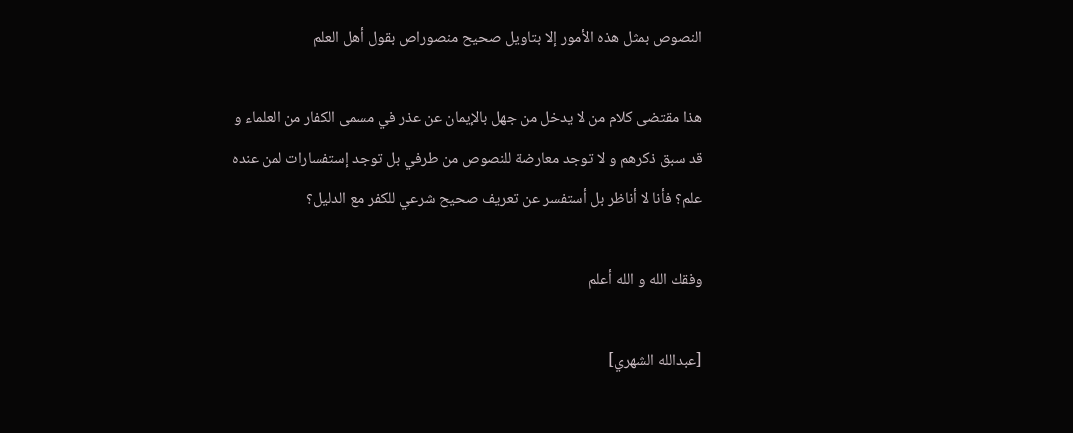النصوص بمثل هذه الأمور إلا بتاويل صحيح منصوراص بقول أهل العلم

هذا مقتضى كلام من لا يدخل من جهل بالإيمان عن عذر في مسمى الكفار من العلماء و قد سبق ذكرهم و لا توجد معارضة للنصوص من طرفي بل توجد إستفسارات لمن عنده علم؟ فأنا لا أناظر بل أستفسر عن تعريف صحيح شرعي للكفر مع الدليل؟

وفقك الله و الله أعلم

[عبدالله الشهري]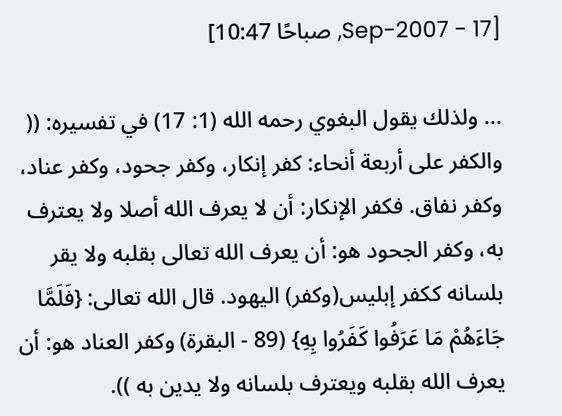[17 - Sep-2007, صباحًا 10:47]

... ولذلك يقول البغوي رحمه الله (1: 17) في تفسيره: (( والكفر على أربعة أنحاء: كفر إنكار، وكفر جحود، وكفر عناد، وكفر نفاق. فكفر الإنكار: أن لا يعرف الله أصلا ولا يعترف به، وكفر الجحود هو: أن يعرف الله تعالى بقلبه ولا يقر بلسانه ككفر إبليس(وكفر) اليهود. قال الله تعالى: {فَلَمَّا جَاءَهُمْ مَا عَرَفُوا كَفَرُوا بِهِ} (89 - البقرة) وكفر العناد هو: أن يعرف الله بقلبه ويعترف بلسانه ولا يدين به )).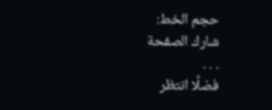حجم الخط:
شارك الصفحة
. . .
فضلًا انتظر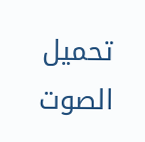تحميل الصوت